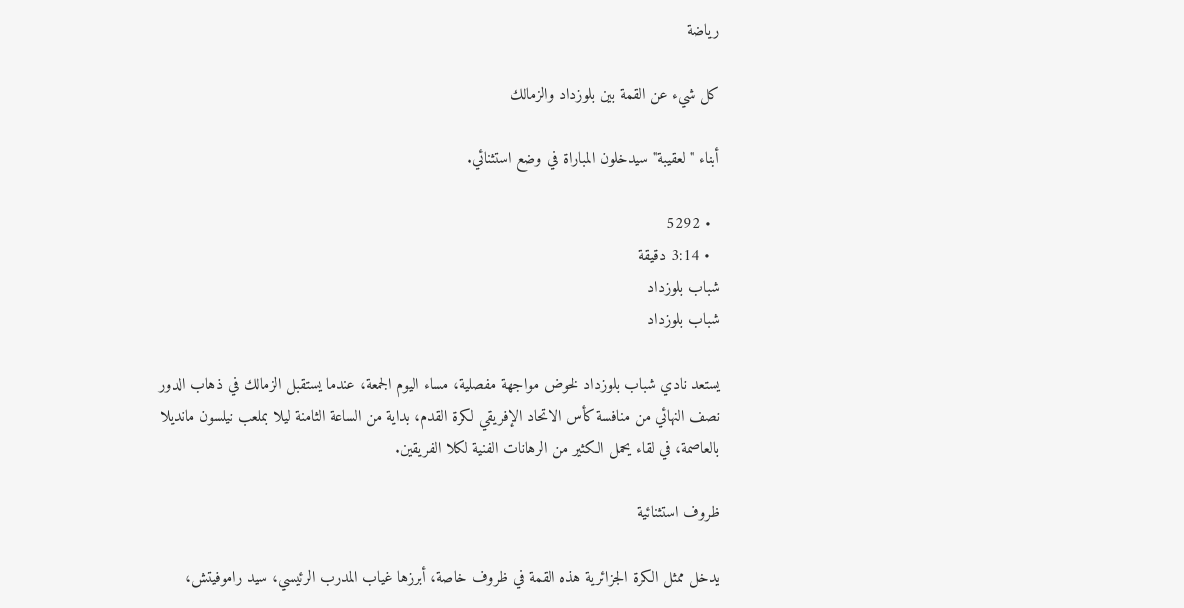رياضة

كل شيء عن القمة بين بلوزداد والزمالك

أبناء "لعقيبة" سيدخلون المباراة في وضع استثنائي.

  • 5292
  • 3:14 دقيقة
شباب بلوزداد
شباب بلوزداد

يستعد نادي شباب بلوزداد لخوض مواجهة مفصلية، مساء اليوم الجمعة، عندما يستقبل الزمالك في ذهاب الدور نصف النهائي من منافسة كأس الاتحاد الإفريقي لكرة القدم، بداية من الساعة الثامنة ليلا بملعب نيلسون مانديلا بالعاصمة، في لقاء يحمل الكثير من الرهانات الفنية لكلا الفريقين.

ظروف استثنائية

يدخل ممثل الكرة الجزائرية هذه القمة في ظروف خاصة، أبرزها غياب المدرب الرئيسي، سيد راموفيتش،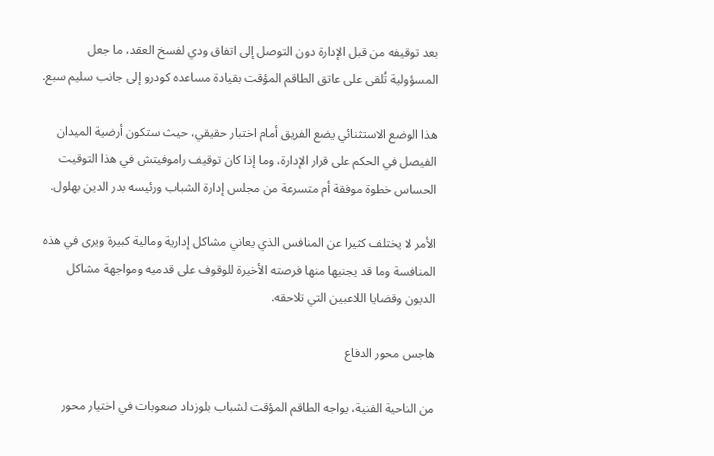بعد توقيفه من قبل الإدارة دون التوصل إلى اتفاق ودي لفسخ العقد، ما جعل المسؤولية تُلقى على عاتق الطاقم المؤقت بقيادة مساعده كودرو إلى جانب سليم سبع.

هذا الوضع الاستثنائي يضع الفريق أمام اختبار حقيقي، حيث ستكون أرضية الميدان الفيصل في الحكم على قرار الإدارة، وما إذا كان توقيف راموفيتش في هذا التوقيت الحساس خطوة موفقة أم متسرعة من مجلس إدارة الشباب ورئيسه بدر الدين بهلول.

الأمر لا يختلف كثيرا عن المنافس الذي يعاني مشاكل إدارية ومالية كبيرة ويرى في هذه المنافسة وما قد يجنيها منها فرصته الأخيرة للوقوف على قدميه ومواجهة مشاكل الديون وقضايا اللاعبين التي تلاحقه.

هاجس محور الدفاع

من الناحية الفنية، يواجه الطاقم المؤقت لشباب بلوزداد صعوبات في اختيار محور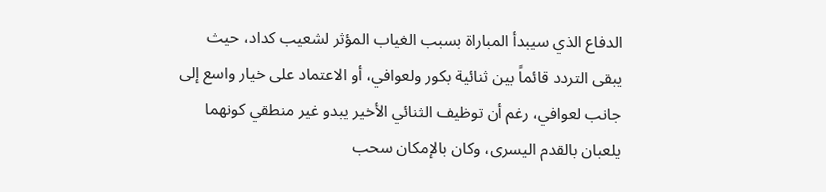الدفاع الذي سيبدأ المباراة بسبب الغياب المؤثر لشعيب كداد، حيث يبقى التردد قائماً بين ثنائية بكور ولعوافي، أو الاعتماد على خيار واسع إلى جانب لعوافي، رغم أن توظيف الثنائي الأخير يبدو غير منطقي كونهما يلعبان بالقدم اليسرى، وكان بالإمكان سحب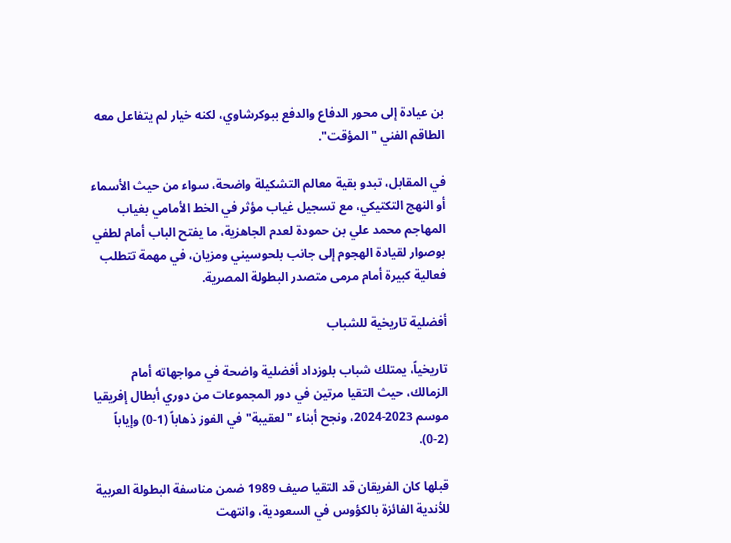بن عيادة إلى محور الدفاع والدفع ببوكرشاوي، لكنه خيار لم يتفاعل معه الطاقم الفني "المؤقت".

في المقابل، تبدو بقية معالم التشكيلة واضحة، سواء من حيث الأسماء أو النهج التكتيكي، مع تسجيل غياب مؤثر في الخط الأمامي بغياب المهاجم محمد علي بن حمودة لعدم الجاهزية، ما يفتح الباب أمام لطفي بوصوار لقيادة الهجوم إلى جانب بلحوسيني ومزيان، في مهمة تتطلب فعالية كبيرة أمام مرمى متصدر البطولة المصرية.

أفضلية تاريخية للشباب

تاريخياً، يمتلك شباب بلوزداد أفضلية واضحة في مواجهاته أمام الزمالك، حيث التقيا مرتين في دور المجموعات من دوري أبطال إفريقيا موسم 2023-2024، ونجح أبناء "لعقيبة" في الفوز ذهاباً (1-0) وإياباً (2-0).

قبلها كان الفريقان قد التقيا صيف 1989 ضمن مناسفة البطولة العربية للأندية الفائزة بالكؤوس في السعودية، وانتهت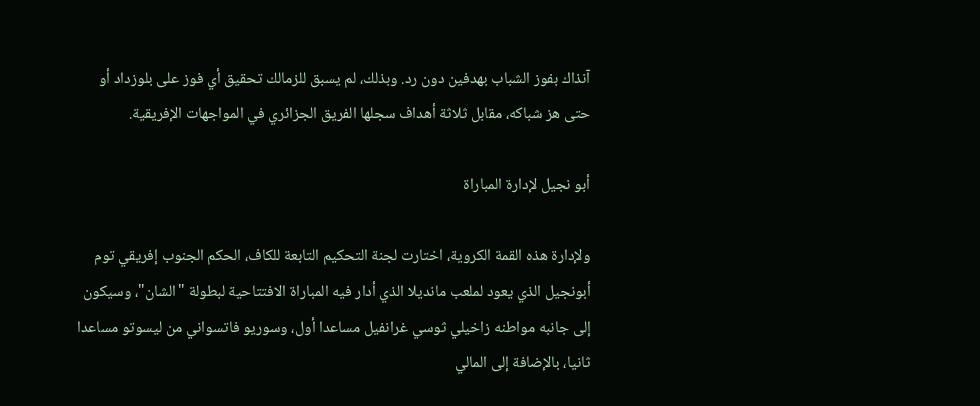آنذاك بفوز الشباب بهدفين دون رد. وبذلك، لم يسبق للزمالك تحقيق أي فوز على بلوزداد أو حتى هز شباكه، مقابل ثلاثة أهداف سجلها الفريق الجزائري في المواجهات الإفريقية.

أبو نجيل لإدارة المباراة

ولإدارة هذه القمة الكروية، اختارت لجنة التحكيم التابعة للكاف، الحكم الجنوب إفريقي توم أبونجيل الذي يعود لملعب مانديلا الذي أدار فيه المباراة الافتتاحية لبطولة "الشان"، وسيكون إلى جانبه مواطنه زاخيلي ثوسي غرانفيل مساعدا أول، وسوريو فاتسواني من ليسوتو مساعدا ثانيا، بالإضافة إلى المالي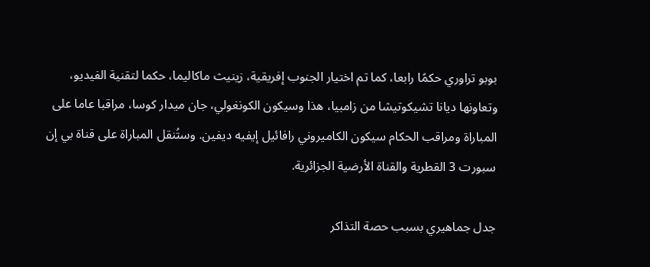بوبو تراوري حكمًا رابعا، كما تم اختيار الجنوب إفريقية، زينيث ماكاليما، حكما لتقنية الفيديو، وتعاونها ديانا تشيكوتيشا من زامبيا، هذا وسيكون الكونغولي، جان ميدار كوسا، مراقبا عاما على المباراة ومراقب الحكام سيكون الكاميروني رافائيل إيفيه ديفين. وستُنقل المباراة على قناة بي إن سبورت 3 القطرية والقناة الأرضية الجزائرية.

جدل جماهيري بسبب حصة التذاكر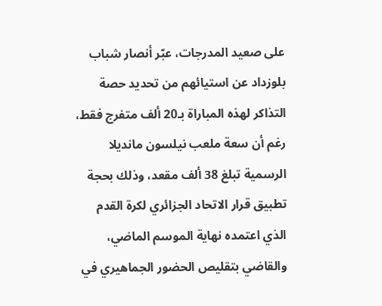على صعيد المدرجات، عبّر أنصار شباب بلوزداد عن استيائهم من تحديد حصة التذاكر لهذه المباراة بـ20 ألف متفرج فقط، رغم أن سعة ملعب نيلسون مانديلا الرسمية تبلغ 38 ألف مقعد، وذلك بحجة تطبيق قرار الاتحاد الجزائري لكرة القدم الذي اعتمده نهاية الموسم الماضي، والقاضي بتقليص الحضور الجماهيري في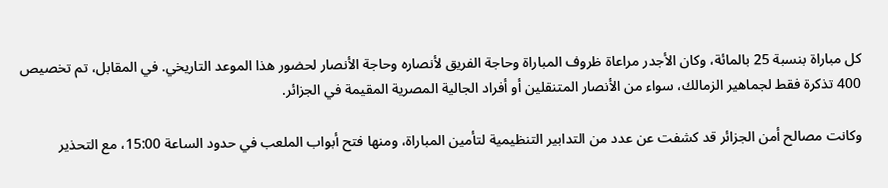كل مباراة بنسبة 25 بالمائة، وكان الأجدر مراعاة ظروف المباراة وحاجة الفريق لأنصاره وحاجة الأنصار لحضور هذا الموعد التاريخي. في المقابل، تم تخصيص 400 تذكرة فقط لجماهير الزمالك، سواء من الأنصار المتنقلين أو أفراد الجالية المصرية المقيمة في الجزائر.

وكانت مصالح أمن الجزائر قد كشفت عن عدد من التدابير التنظيمية لتأمين المباراة، ومنها فتح أبواب الملعب في حدود الساعة 15:00، مع التحذير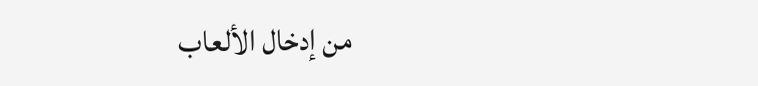من إدخال الألعاب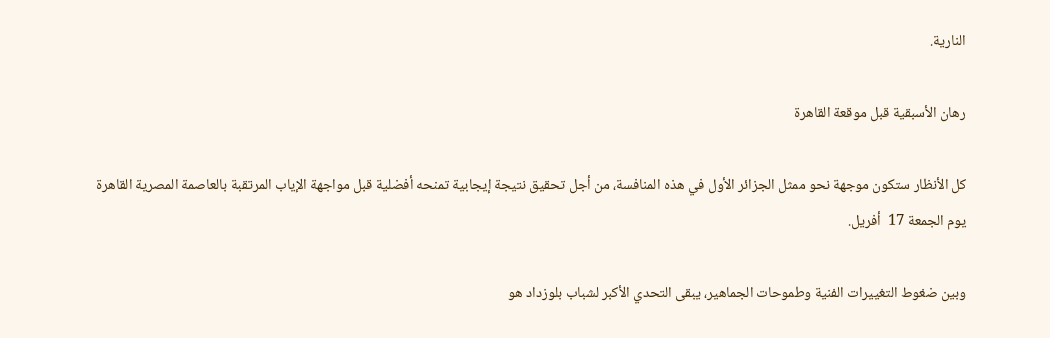النارية.

رهان الأسبقية قبل موقعة القاهرة

كل الأنظار ستكون موجهة نحو ممثل الجزائر الأول في هذه المنافسة، من أجل تحقيق نتيجة إيجابية تمنحه أفضلية قبل مواجهة الإياب المرتقبة بالعاصمة المصرية القاهرة يوم الجمعة 17  أفريل.

وبين ضغوط التغييرات الفنية وطموحات الجماهير، يبقى التحدي الأكبر لشباب بلوزداد هو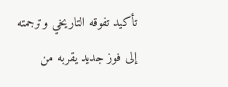تأكيد تفوقه التاريخي وترجمته إلى فوز جديد يقربه من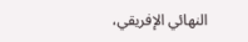النهائي الإفريقي،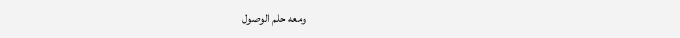ومعه حلم الوصول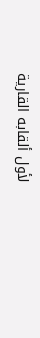لأول ألقابه القارية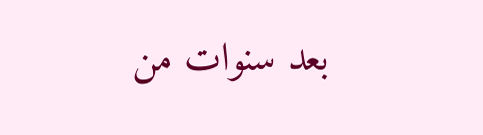بعد سنوات من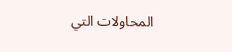المحاولات التي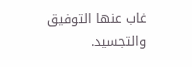غاب عنها التوفيق والتجسيد.